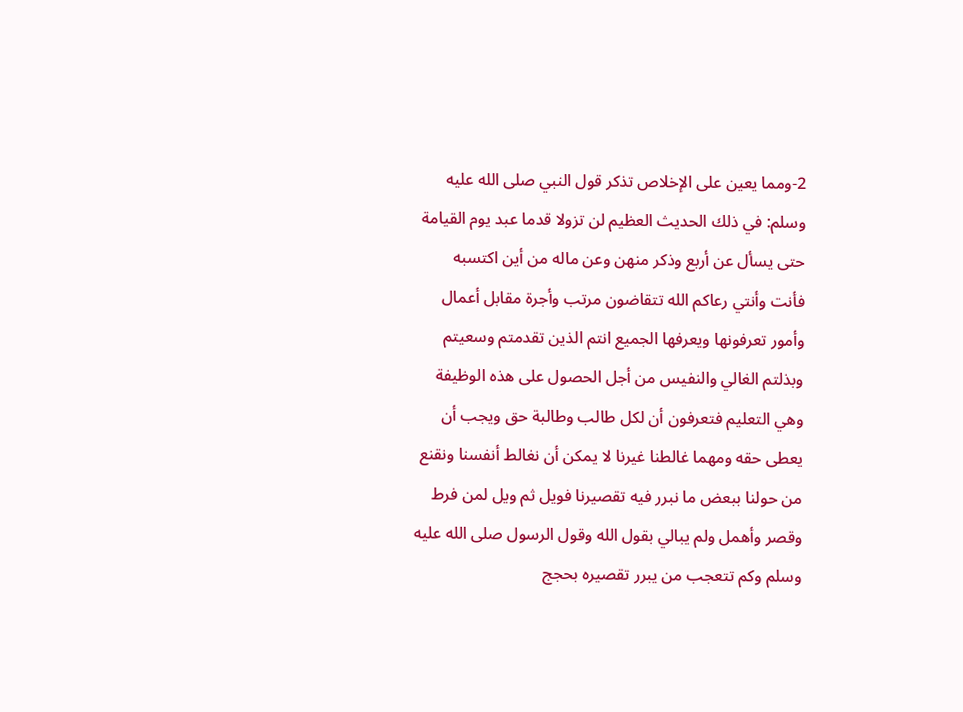2-ومما يعين على الإخلاص تذكر قول النبي صلى الله عليه وسلم: في ذلك الحديث العظيم لن تزولا قدما عبد يوم القيامة حتى يسأل عن أربع وذكر منهن وعن ماله من أين اكتسبه فأنت وأنتي رعاكم الله تتقاضون مرتب وأجرة مقابل أعمال وأمور تعرفونها ويعرفها الجميع انتم الذين تقدمتم وسعيتم وبذلتم الغالي والنفيس من أجل الحصول على هذه الوظيفة وهي التعليم فتعرفون أن لكل طالب وطالبة حق ويجب أن يعطى حقه ومهما غالطنا غيرنا لا يمكن أن نغالط أنفسنا ونقنع من حولنا ببعض ما نبرر فيه تقصيرنا فويل ثم ويل لمن فرط وقصر وأهمل ولم يبالي بقول الله وقول الرسول صلى الله عليه وسلم وكم تتعجب من يبرر تقصيره بحجج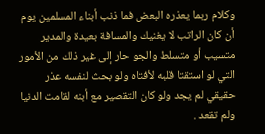وكلام ربما يعذره البعض فما ذنب أبناء المسلمين يوم أن كان الراتب لا يغنيك والمسافة بعيدة والمدير متسيب أو متسلط والجو حار إلى غير ذلك من الأمور التي لو استقتا قلبه لأفتاه ولو بحث لنفسه عذر حقيقي لم يجد ولو كان التقصير مع أبنه لقامت الدنيا ولم تقعد .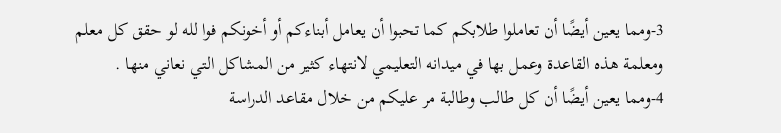3-ومما يعين أيضًا أن تعاملوا طلابكم كما تحبوا أن يعامل أبناءكم أو أخونكم فوا لله لو حقق كل معلم ومعلمة هذه القاعدة وعمل بها في ميدانه التعليمي لانتهاء كثير من المشاكل التي نعاني منها .
4-ومما يعين أيضًا أن كل طالب وطالبة مر عليكم من خلال مقاعد الدراسة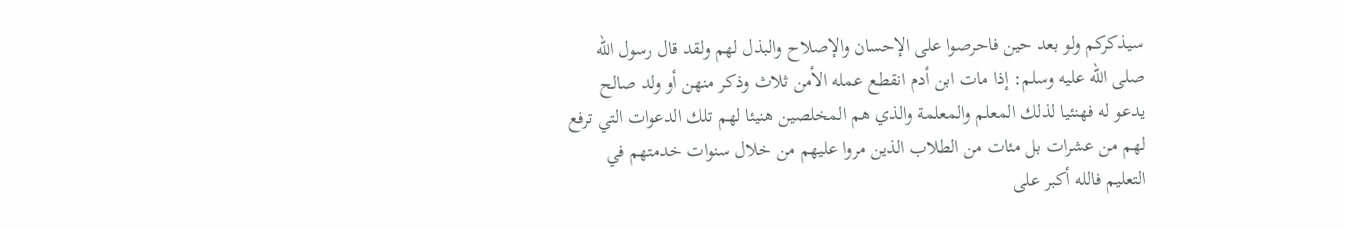سيذكركم ولو بعد حين فاحرصوا على الإحسان والإصلاح والبذل لهم ولقد قال رسول الله صلى الله عليه وسلم: إذا مات ابن أدم انقطع عمله الأمن ثلاث وذكر منهن أو ولد صالح يدعو له فهنئيا لذلك المعلم والمعلمة والذي هم المخلصين هنيئا لهم تلك الدعوات التي ترفع لهم من عشرات بل مئات من الطلاب الذين مروا عليهم من خلال سنوات خدمتهم في التعليم فالله أكبر على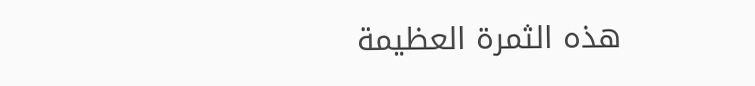هذه الثمرة العظيمة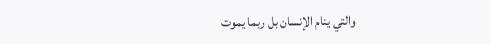والتي ينام الإنسان بل ربما يموت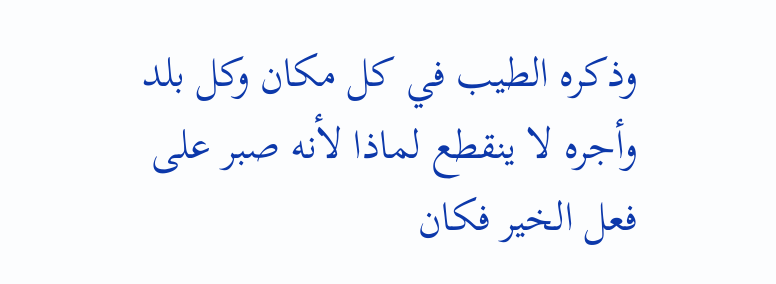وذكره الطيب في كل مكان وكل بلد وأجره لا ينقطع لماذا لأنه صبر على فعل الخير فكان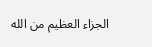الجزاء العظيم من الله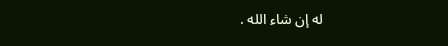له إن شاء الله .